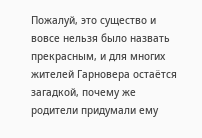Пожалуй, это существо и вовсе нельзя было назвать прекрасным, и для многих жителей Гарновера остаётся загадкой, почему же родители придумали ему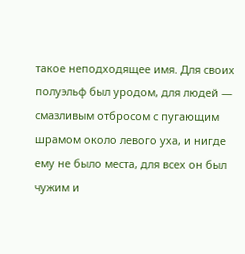такое неподходящее имя. Для своих полуэльф был уродом, для людей — смазливым отбросом с пугающим шрамом около левого уха, и нигде ему не было места, для всех он был чужим и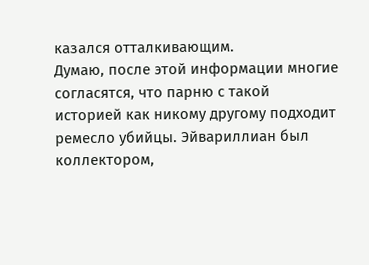казался отталкивающим.
Думаю, после этой информации многие согласятся, что парню с такой историей как никому другому подходит ремесло убийцы. Эйвариллиан был коллектором,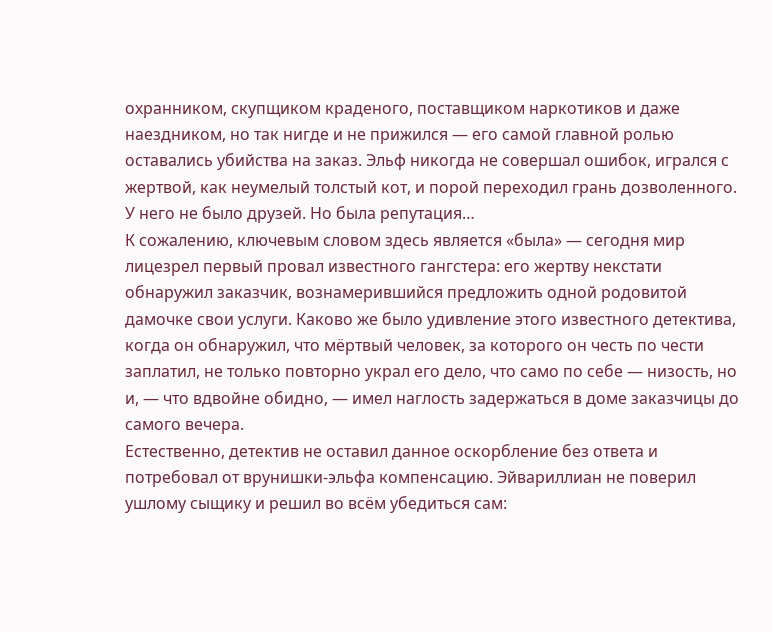охранником, скупщиком краденого, поставщиком наркотиков и даже наездником, но так нигде и не прижился — его самой главной ролью оставались убийства на заказ. Эльф никогда не совершал ошибок, игрался с жертвой, как неумелый толстый кот, и порой переходил грань дозволенного. У него не было друзей. Но была репутация…
К сожалению, ключевым словом здесь является «была» — сегодня мир лицезрел первый провал известного гангстера: его жертву некстати обнаружил заказчик, вознамерившийся предложить одной родовитой дамочке свои услуги. Каково же было удивление этого известного детектива, когда он обнаружил, что мёртвый человек, за которого он честь по чести заплатил, не только повторно украл его дело, что само по себе — низость, но и, — что вдвойне обидно, — имел наглость задержаться в доме заказчицы до самого вечера.
Естественно, детектив не оставил данное оскорбление без ответа и потребовал от врунишки-эльфа компенсацию. Эйвариллиан не поверил ушлому сыщику и решил во всём убедиться сам: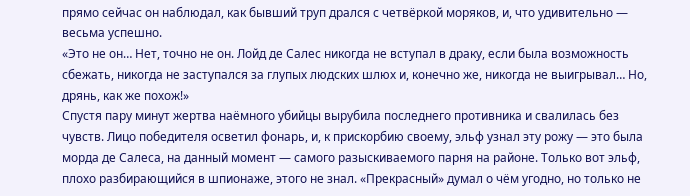прямо сейчас он наблюдал, как бывший труп дрался с четвёркой моряков, и, что удивительно — весьма успешно.
«Это не он… Нет, точно не он. Лойд де Салес никогда не вступал в драку, если была возможность сбежать, никогда не заступался за глупых людских шлюх и, конечно же, никогда не выигрывал… Но, дрянь, как же похож!»
Спустя пару минут жертва наёмного убийцы вырубила последнего противника и свалилась без чувств. Лицо победителя осветил фонарь, и, к прискорбию своему, эльф узнал эту рожу — это была морда де Салеса, на данный момент — самого разыскиваемого парня на районе. Только вот эльф, плохо разбирающийся в шпионаже, этого не знал. «Прекрасный» думал о чём угодно, но только не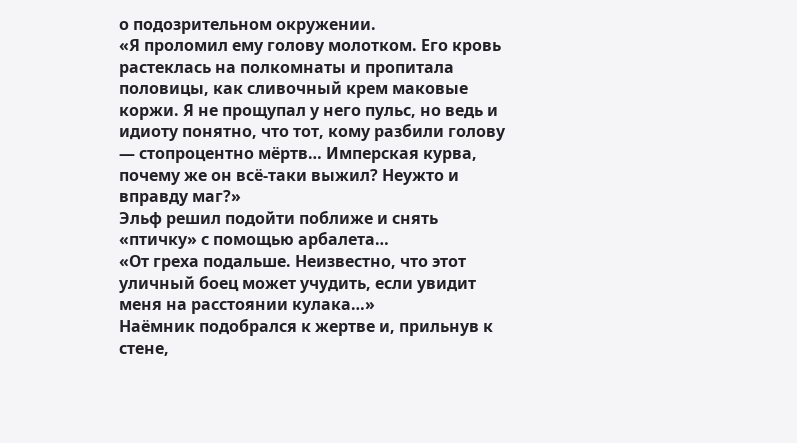о подозрительном окружении.
«Я проломил ему голову молотком. Его кровь растеклась на полкомнаты и пропитала половицы, как сливочный крем маковые коржи. Я не прощупал у него пульс, но ведь и идиоту понятно, что тот, кому разбили голову — стопроцентно мёртв… Имперская курва, почему же он всё-таки выжил? Неужто и вправду маг?»
Эльф решил подойти поближе и снять «птичку» с помощью арбалета…
«От греха подальше. Неизвестно, что этот уличный боец может учудить, если увидит меня на расстоянии кулака…»
Наёмник подобрался к жертве и, прильнув к стене,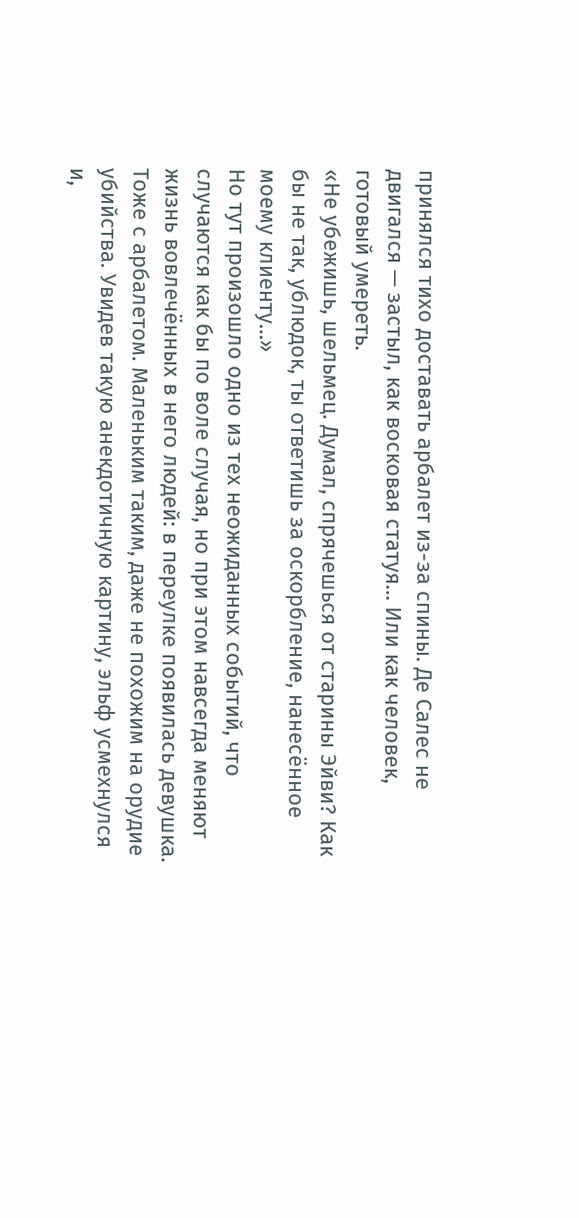принялся тихо доставать арбалет из-за спины. Де Салес не двигался — застыл, как восковая статуя… Или как человек, готовый умереть.
«Не убежишь, шельмец. Думал, спрячешься от старины Эйви? Как бы не так, ублюдок, ты ответишь за оскорбление, нанесённое моему клиенту…»
Но тут произошло одно из тех неожиданных событий, что случаются как бы по воле случая, но при этом навсегда меняют жизнь вовлечённых в него людей: в переулке появилась девушка. Тоже с арбалетом. Маленьким таким, даже не похожим на орудие убийства. Увидев такую анекдотичную картину, эльф усмехнулся и,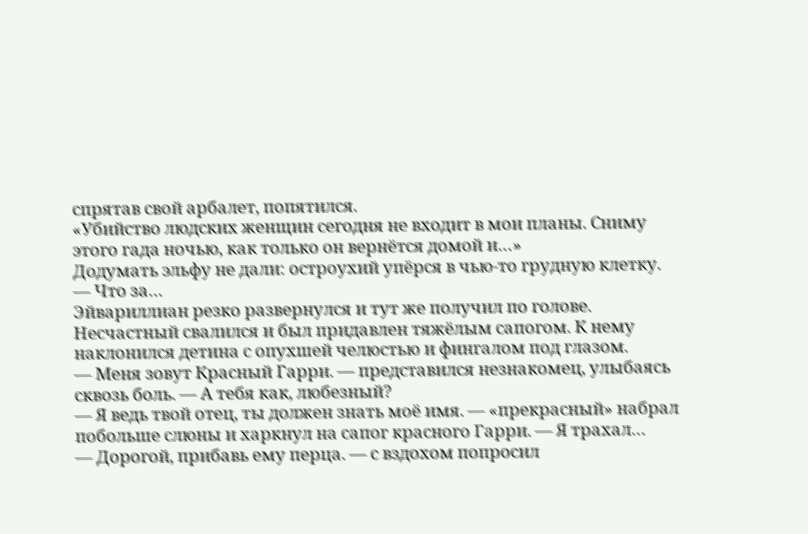спрятав свой арбалет, попятился.
«Убийство людских женщин сегодня не входит в мои планы. Сниму этого гада ночью, как только он вернётся домой и…»
Додумать эльфу не дали: остроухий упёрся в чью-то грудную клетку.
— Что за…
Эйвариллиан резко развернулся и тут же получил по голове. Несчастный свалился и был придавлен тяжёлым сапогом. К нему наклонился детина с опухшей челюстью и фингалом под глазом.
— Меня зовут Красный Гарри. — представился незнакомец, улыбаясь сквозь боль. — А тебя как, любезный?
— Я ведь твой отец, ты должен знать моё имя. — «прекрасный» набрал побольше слюны и харкнул на сапог красного Гарри. — Я трахал…
— Дорогой, прибавь ему перца. — с вздохом попросил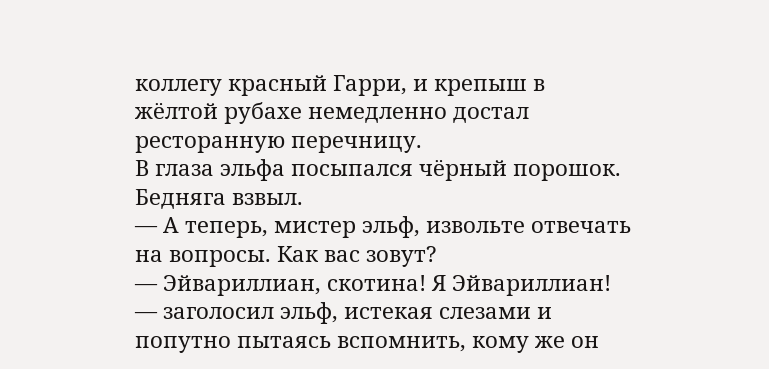коллегу красный Гарри, и крепыш в жёлтой рубахе немедленно достал ресторанную перечницу.
В глаза эльфа посыпался чёрный порошок. Бедняга взвыл.
— А теперь, мистер эльф, извольте отвечать на вопросы. Как вас зовут?
— Эйвариллиан, скотина! Я Эйвариллиан! — заголосил эльф, истекая слезами и попутно пытаясь вспомнить, кому же он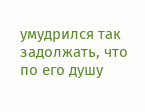умудрился так задолжать, что по его душу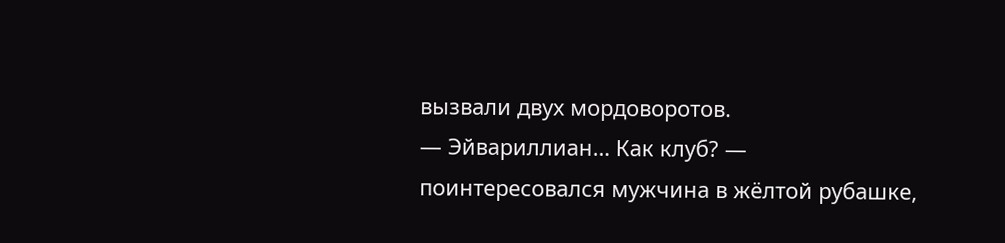вызвали двух мордоворотов.
— Эйвариллиан… Как клуб? — поинтересовался мужчина в жёлтой рубашке,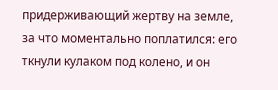придерживающий жертву на земле, за что моментально поплатился: его ткнули кулаком под колено, и он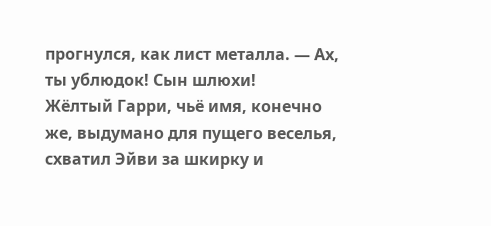прогнулся, как лист металла. — Ах, ты ублюдок! Сын шлюхи!
Жёлтый Гарри, чьё имя, конечно же, выдумано для пущего веселья, схватил Эйви за шкирку и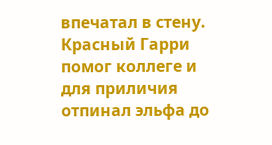впечатал в стену. Красный Гарри помог коллеге и для приличия отпинал эльфа до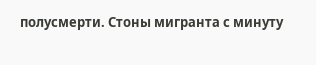полусмерти. Стоны мигранта с минуту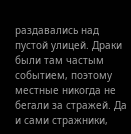раздавались над пустой улицей. Драки были там частым событием, поэтому местные никогда не бегали за стражей. Да и сами стражники,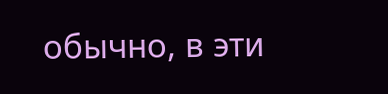обычно, в эти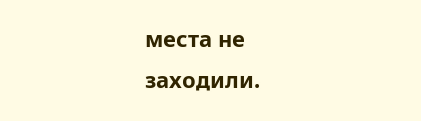места не заходили.